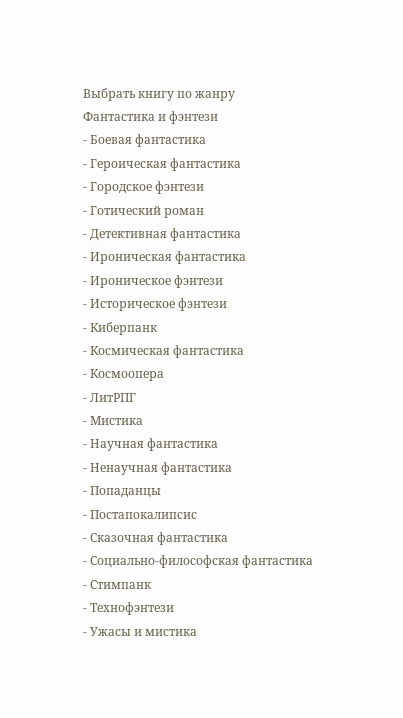Выбрать книгу по жанру
Фантастика и фэнтези
- Боевая фантастика
- Героическая фантастика
- Городское фэнтези
- Готический роман
- Детективная фантастика
- Ироническая фантастика
- Ироническое фэнтези
- Историческое фэнтези
- Киберпанк
- Космическая фантастика
- Космоопера
- ЛитРПГ
- Мистика
- Научная фантастика
- Ненаучная фантастика
- Попаданцы
- Постапокалипсис
- Сказочная фантастика
- Социально-философская фантастика
- Стимпанк
- Технофэнтези
- Ужасы и мистика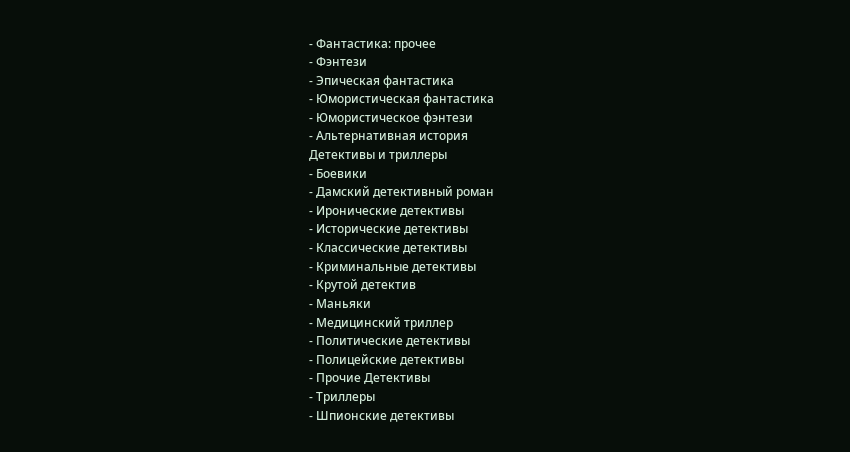- Фантастика: прочее
- Фэнтези
- Эпическая фантастика
- Юмористическая фантастика
- Юмористическое фэнтези
- Альтернативная история
Детективы и триллеры
- Боевики
- Дамский детективный роман
- Иронические детективы
- Исторические детективы
- Классические детективы
- Криминальные детективы
- Крутой детектив
- Маньяки
- Медицинский триллер
- Политические детективы
- Полицейские детективы
- Прочие Детективы
- Триллеры
- Шпионские детективы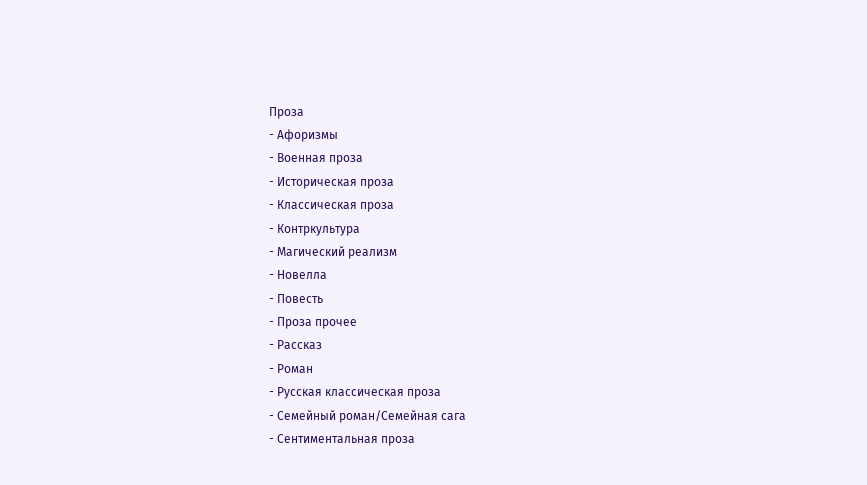Проза
- Афоризмы
- Военная проза
- Историческая проза
- Классическая проза
- Контркультура
- Магический реализм
- Новелла
- Повесть
- Проза прочее
- Рассказ
- Роман
- Русская классическая проза
- Семейный роман/Семейная сага
- Сентиментальная проза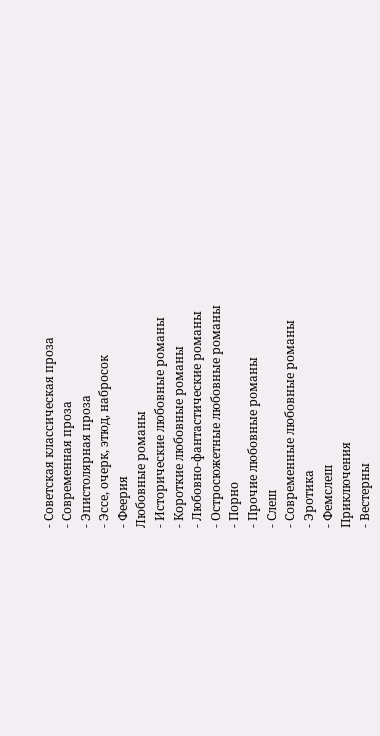- Советская классическая проза
- Современная проза
- Эпистолярная проза
- Эссе, очерк, этюд, набросок
- Феерия
Любовные романы
- Исторические любовные романы
- Короткие любовные романы
- Любовно-фантастические романы
- Остросюжетные любовные романы
- Порно
- Прочие любовные романы
- Слеш
- Современные любовные романы
- Эротика
- Фемслеш
Приключения
- Вестерны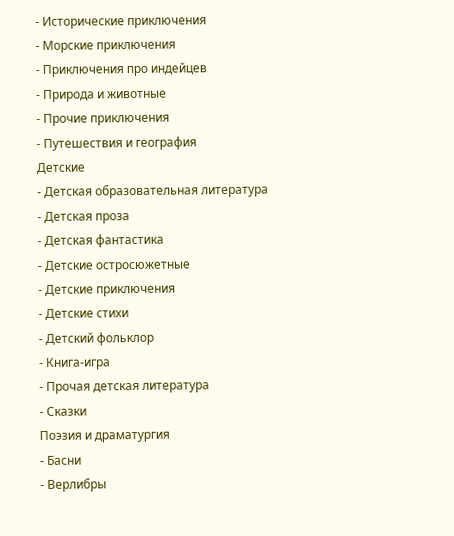- Исторические приключения
- Морские приключения
- Приключения про индейцев
- Природа и животные
- Прочие приключения
- Путешествия и география
Детские
- Детская образовательная литература
- Детская проза
- Детская фантастика
- Детские остросюжетные
- Детские приключения
- Детские стихи
- Детский фольклор
- Книга-игра
- Прочая детская литература
- Сказки
Поэзия и драматургия
- Басни
- Верлибры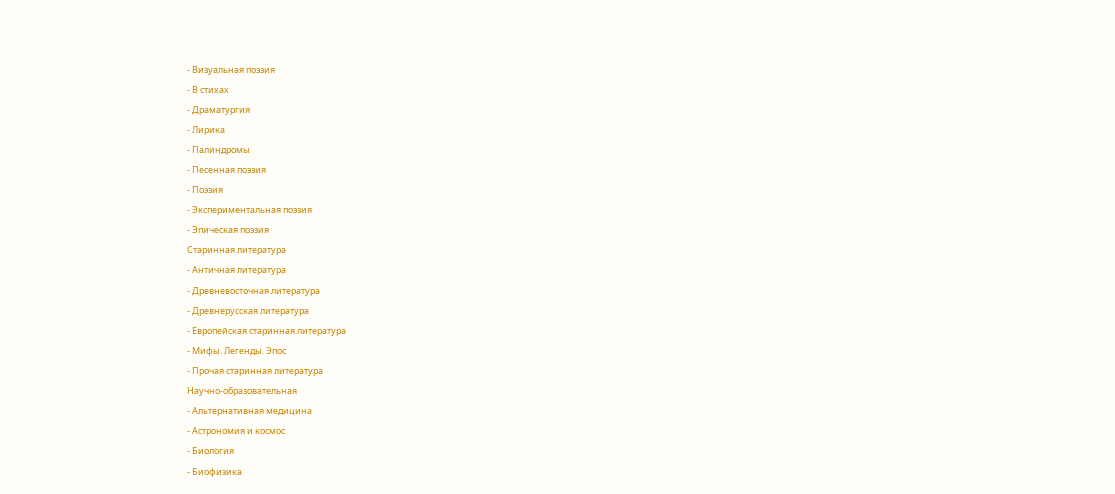- Визуальная поэзия
- В стихах
- Драматургия
- Лирика
- Палиндромы
- Песенная поэзия
- Поэзия
- Экспериментальная поэзия
- Эпическая поэзия
Старинная литература
- Античная литература
- Древневосточная литература
- Древнерусская литература
- Европейская старинная литература
- Мифы. Легенды. Эпос
- Прочая старинная литература
Научно-образовательная
- Альтернативная медицина
- Астрономия и космос
- Биология
- Биофизика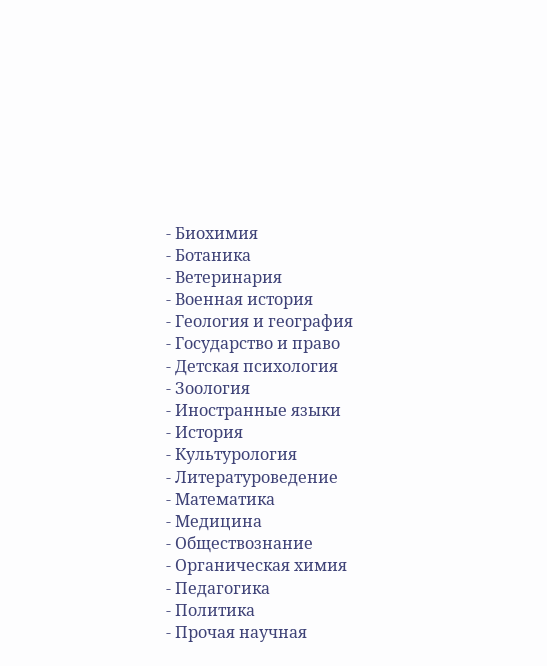- Биохимия
- Ботаника
- Ветеринария
- Военная история
- Геология и география
- Государство и право
- Детская психология
- Зоология
- Иностранные языки
- История
- Культурология
- Литературоведение
- Математика
- Медицина
- Обществознание
- Органическая химия
- Педагогика
- Политика
- Прочая научная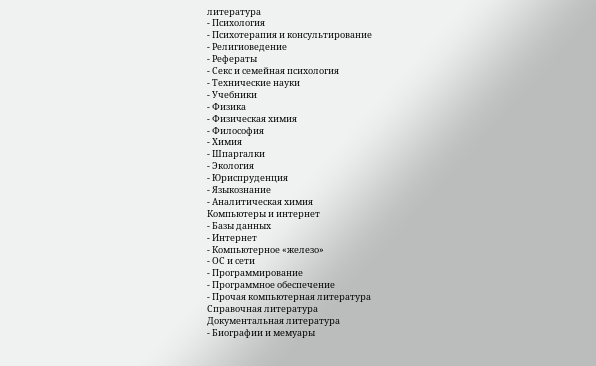литература
- Психология
- Психотерапия и консультирование
- Религиоведение
- Рефераты
- Секс и семейная психология
- Технические науки
- Учебники
- Физика
- Физическая химия
- Философия
- Химия
- Шпаргалки
- Экология
- Юриспруденция
- Языкознание
- Аналитическая химия
Компьютеры и интернет
- Базы данных
- Интернет
- Компьютерное «железо»
- ОС и сети
- Программирование
- Программное обеспечение
- Прочая компьютерная литература
Справочная литература
Документальная литература
- Биографии и мемуары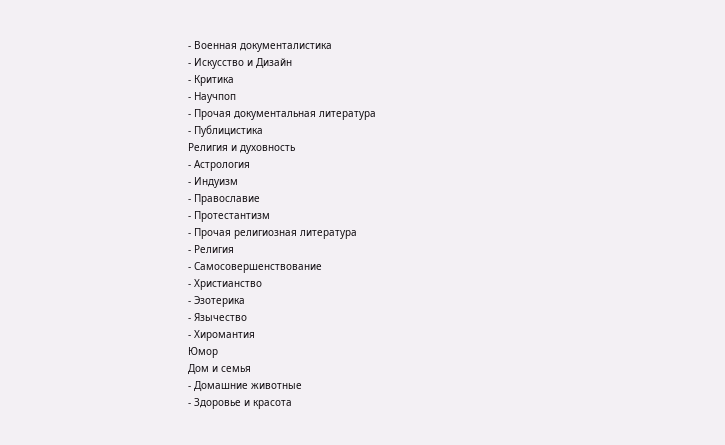- Военная документалистика
- Искусство и Дизайн
- Критика
- Научпоп
- Прочая документальная литература
- Публицистика
Религия и духовность
- Астрология
- Индуизм
- Православие
- Протестантизм
- Прочая религиозная литература
- Религия
- Самосовершенствование
- Христианство
- Эзотерика
- Язычество
- Хиромантия
Юмор
Дом и семья
- Домашние животные
- Здоровье и красота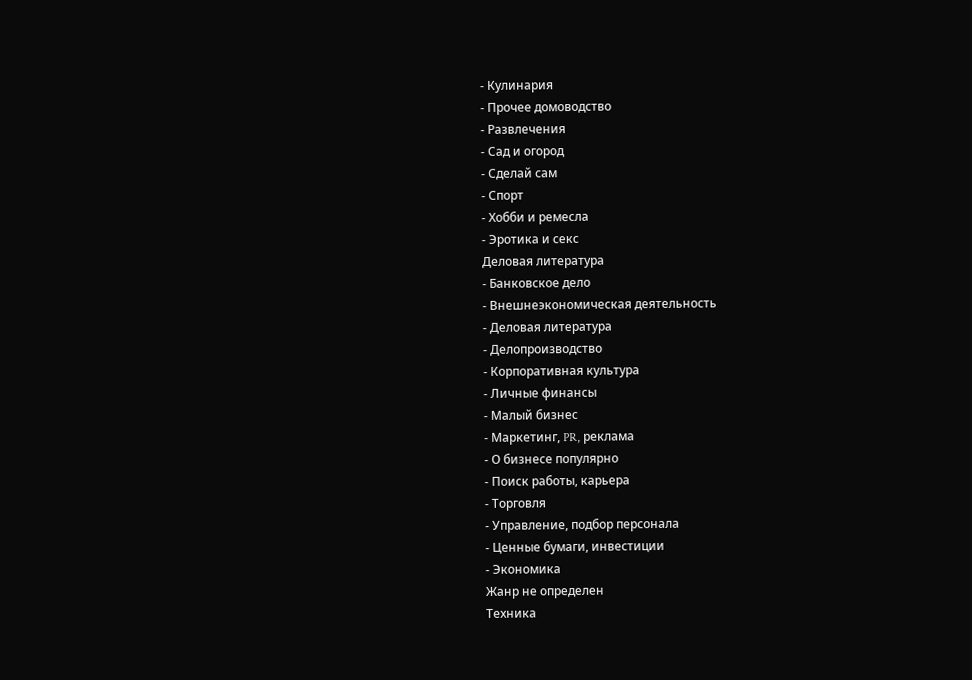- Кулинария
- Прочее домоводство
- Развлечения
- Сад и огород
- Сделай сам
- Спорт
- Хобби и ремесла
- Эротика и секс
Деловая литература
- Банковское дело
- Внешнеэкономическая деятельность
- Деловая литература
- Делопроизводство
- Корпоративная культура
- Личные финансы
- Малый бизнес
- Маркетинг, PR, реклама
- О бизнесе популярно
- Поиск работы, карьера
- Торговля
- Управление, подбор персонала
- Ценные бумаги, инвестиции
- Экономика
Жанр не определен
Техника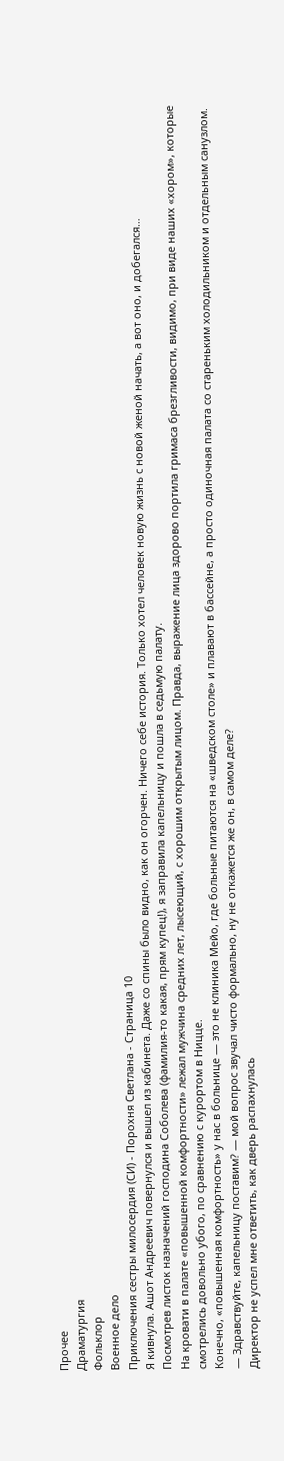Прочее
Драматургия
Фольклор
Военное дело
Приключения сестры милосердия (СИ) - Порохня Светлана - Страница 10
Я кивнула. Ашот Андреевич повернулся и вышел из кабинета. Даже со спины было видно, как он огорчен. Ничего себе история. Только хотел человек новую жизнь с новой женой начать, а вот оно, и добегался…
Посмотрев листок назначений господина Соболева (фамилия-то какая, прям купец!), я заправила капельницу и пошла в седьмую палату.
На кровати в палате «повышенной комфортности» лежал мужчина средних лет, лысеющий, с хорошим открытым лицом. Правда, выражение лица здорово портила гримаса брезгливости, видимо, при виде наших «хором», которые смотрелись довольно убого, по сравнению с курортом в Ницце.
Конечно, «повышенная комфортность» у нас в больнице — это не клиника Мейо, где больные питаются на «шведском столе» и плавают в бассейне, а просто одиночная палата со стареньким холодильником и отдельным санузлом.
— Здравствуйте, капельницу поставим? — мой вопрос звучал чисто формально, ну не откажется же он, в самом деле?
Директор не успел мне ответить, как дверь распахнулась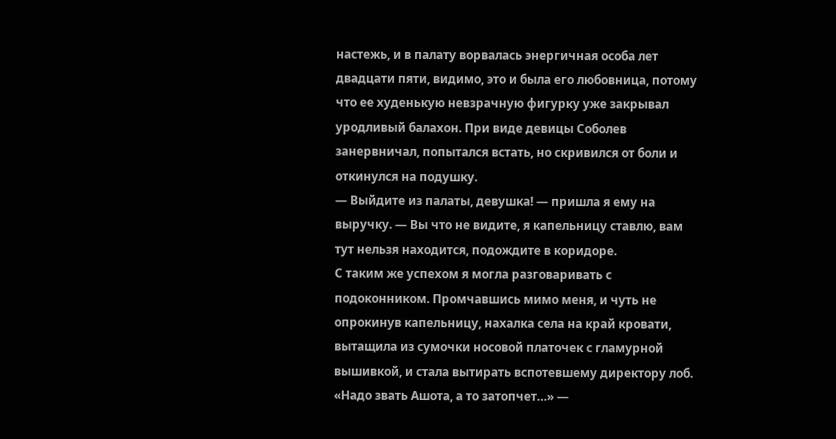настежь, и в палату ворвалась энергичная особа лет двадцати пяти, видимо, это и была его любовница, потому что ее худенькую невзрачную фигурку уже закрывал уродливый балахон. При виде девицы Соболев занервничал, попытался встать, но скривился от боли и откинулся на подушку.
— Выйдите из палаты, девушка! — пришла я ему на выручку. — Вы что не видите, я капельницу ставлю, вам тут нельзя находится, подождите в коридоре.
С таким же успехом я могла разговаривать с подоконником. Промчавшись мимо меня, и чуть не опрокинув капельницу, нахалка села на край кровати, вытащила из сумочки носовой платочек с гламурной вышивкой, и стала вытирать вспотевшему директору лоб.
«Надо звать Ашота, а то затопчет…» —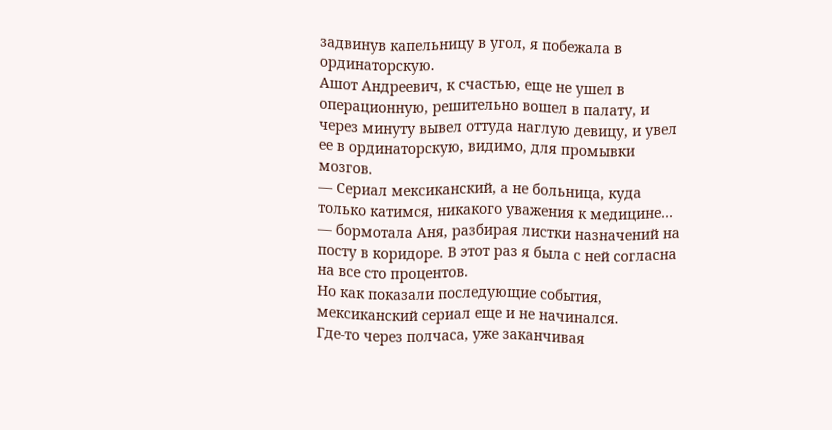задвинув капельницу в угол, я побежала в ординаторскую.
Ашот Андреевич, к счастью, еще не ушел в операционную, решительно вошел в палату, и через минуту вывел оттуда наглую девицу, и увел ее в ординаторскую, видимо, для промывки мозгов.
— Сериал мексиканский, а не больница, куда только катимся, никакого уважения к медицине… — бормотала Аня, разбирая листки назначений на посту в коридоре. В этот раз я была с ней согласна на все сто процентов.
Но как показали последующие события, мексиканский сериал еще и не начинался.
Где-то через полчаса, уже заканчивая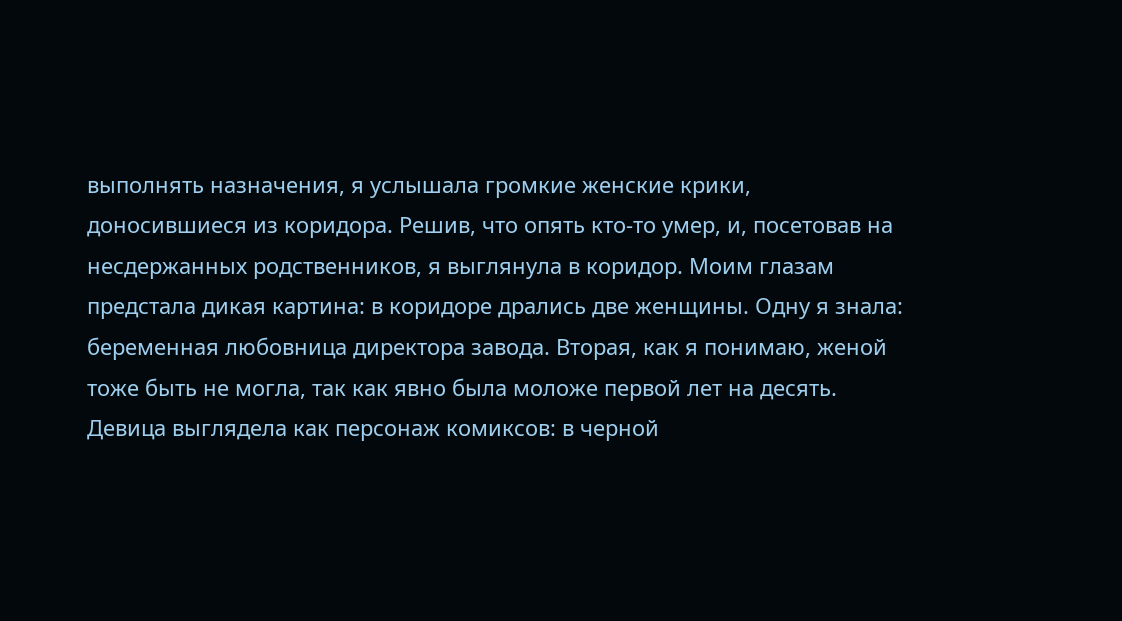выполнять назначения, я услышала громкие женские крики, доносившиеся из коридора. Решив, что опять кто-то умер, и, посетовав на несдержанных родственников, я выглянула в коридор. Моим глазам предстала дикая картина: в коридоре дрались две женщины. Одну я знала: беременная любовница директора завода. Вторая, как я понимаю, женой тоже быть не могла, так как явно была моложе первой лет на десять. Девица выглядела как персонаж комиксов: в черной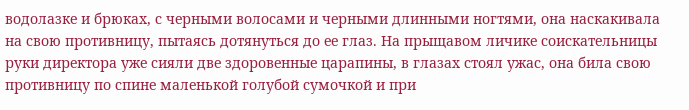водолазке и брюках, с черными волосами и черными длинными ногтями, она наскакивала на свою противницу, пытаясь дотянуться до ее глаз. На прыщавом личике соискательницы руки директора уже сияли две здоровенные царапины, в глазах стоял ужас, она била свою противницу по спине маленькой голубой сумочкой и при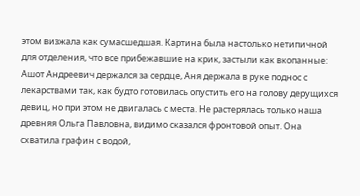этом визжала как сумасшедшая. Картина была настолько нетипичной для отделения, что все прибежавшие на крик, застыли как вкопанные: Ашот Андреевич держался за сердце, Аня держала в руке поднос с лекарствами так, как будто готовилась опустить его на голову дерущихся девиц, но при этом не двигалась с места. Не растерялась только наша древняя Ольга Павловна, видимо сказался фронтовой опыт. Она схватила графин с водой,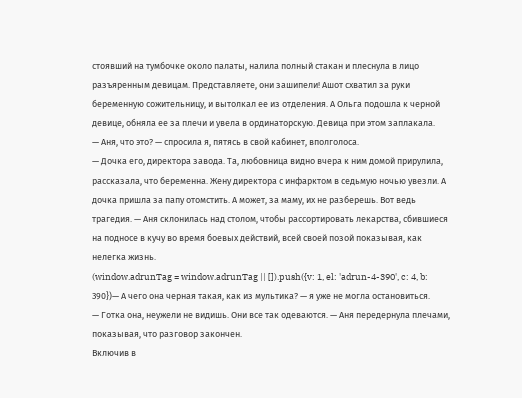стоявший на тумбочке около палаты, налила полный стакан и плеснула в лицо разъяренным девицам. Представляете, они зашипели! Ашот схватил за руки беременную сожительницу, и вытолкал ее из отделения. А Ольга подошла к черной девице, обняла ее за плечи и увела в ординаторскую. Девица при этом заплакала.
— Аня, что это? — спросила я, пятясь в свой кабинет, вполголоса.
— Дочка его, директора завода. Та, любовница видно вчера к ним домой прирулила, рассказала, что беременна. Жену директора с инфарктом в седьмую ночью увезли. А дочка пришла за папу отомстить. А может, за маму, их не разберешь. Вот ведь трагедия. — Аня склонилась над столом, чтобы рассортировать лекарства, сбившиеся на подносе в кучу во время боевых действий, всей своей позой показывая, как нелегка жизнь.
(window.adrunTag = window.adrunTag || []).push({v: 1, el: 'adrun-4-390', c: 4, b: 390})— А чего она черная такая, как из мультика? — я уже не могла остановиться.
— Готка она, неужели не видишь. Они все так одеваются. — Аня передернула плечами, показывая, что разговор закончен.
Включив в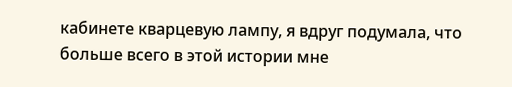кабинете кварцевую лампу, я вдруг подумала, что больше всего в этой истории мне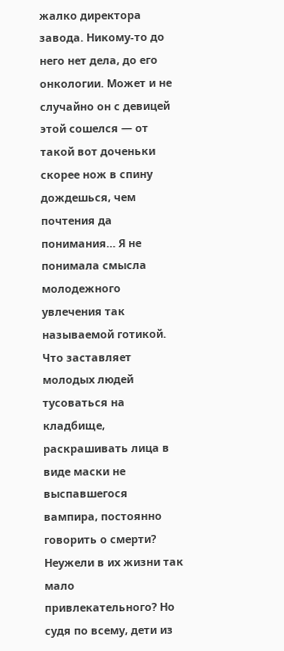жалко директора завода. Никому-то до него нет дела, до его онкологии. Может и не случайно он с девицей этой сошелся — от такой вот доченьки скорее нож в спину дождешься, чем почтения да понимания… Я не понимала смысла молодежного увлечения так называемой готикой. Что заставляет молодых людей тусоваться на кладбище, раскрашивать лица в виде маски не выспавшегося вампира, постоянно говорить о смерти? Неужели в их жизни так мало привлекательного? Но судя по всему, дети из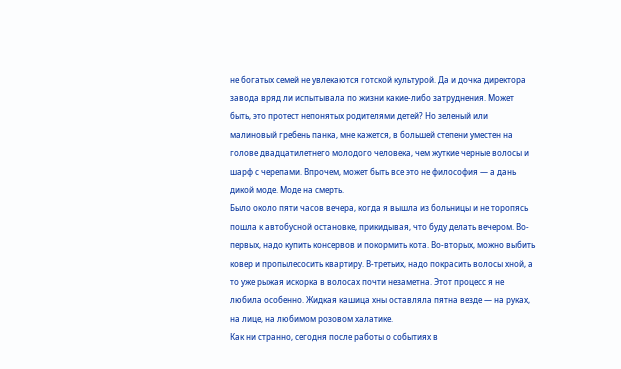не богатых семей не увлекаются готской культурой. Да и дочка директора завода вряд ли испытывала по жизни какие-либо затруднения. Может быть, это протест непонятых родителями детей? Но зеленый или малиновый гребень панка, мне кажется, в большей степени уместен на голове двадцатилетнего молодого человека, чем жуткие черные волосы и шарф с черепами. Впрочем, может быть все это не философия — а дань дикой моде. Моде на смерть.
Было около пяти часов вечера, когда я вышла из больницы и не торопясь пошла к автобусной остановке, прикидывая, что буду делать вечером. Во-первых, надо купить консервов и покормить кота. Во-вторых, можно выбить ковер и пропылесосить квартиру. В-третьих, надо покрасить волосы хной, а то уже рыжая искорка в волосах почти незаметна. Этот процесс я не любила особенно. Жидкая кашица хны оставляла пятна везде — на руках, на лице, на любимом розовом халатике.
Как ни странно, сегодня после работы о событиях в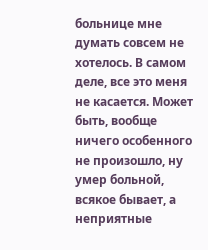больнице мне думать совсем не хотелось. В самом деле, все это меня не касается. Может быть, вообще ничего особенного не произошло, ну умер больной, всякое бывает, а неприятные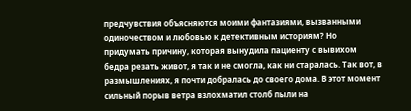предчувствия объясняются моими фантазиями, вызванными одиночеством и любовью к детективным историям? Но придумать причину, которая вынудила пациенту с вывихом бедра резать живот, я так и не смогла, как ни старалась. Так вот, в размышлениях, я почти добралась до своего дома. В этот момент сильный порыв ветра взлохматил столб пыли на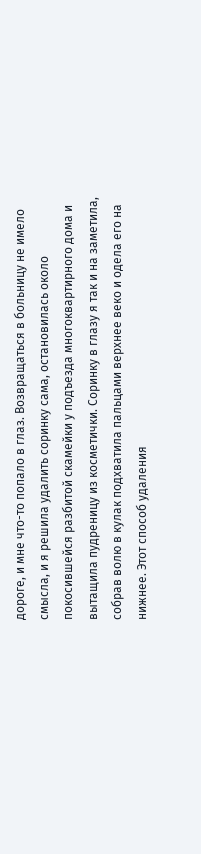дороге, и мне что-то попало в глаз. Возвращаться в больницу не имело смысла, и я решила удалить соринку сама, остановилась около покосившейся разбитой скамейки у подъезда многоквартирного дома и вытащила пудреницу из косметички. Соринку в глазу я так и на заметила, собрав волю в кулак подхватила пальцами верхнее веко и одела его на нижнее. Этот способ удаления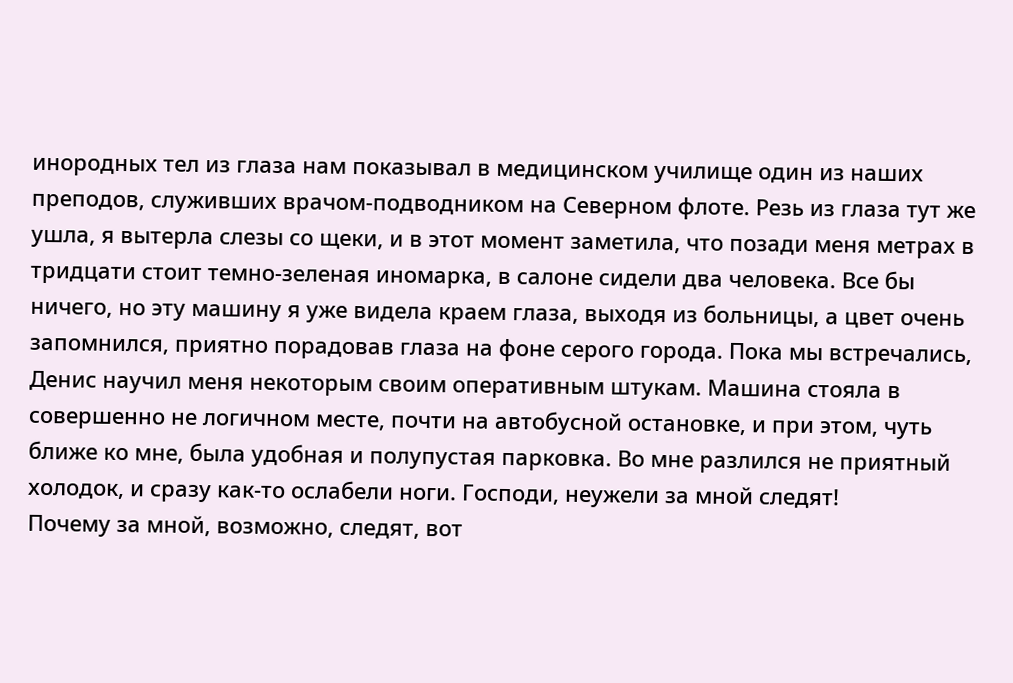инородных тел из глаза нам показывал в медицинском училище один из наших преподов, служивших врачом-подводником на Северном флоте. Резь из глаза тут же ушла, я вытерла слезы со щеки, и в этот момент заметила, что позади меня метрах в тридцати стоит темно-зеленая иномарка, в салоне сидели два человека. Все бы ничего, но эту машину я уже видела краем глаза, выходя из больницы, а цвет очень запомнился, приятно порадовав глаза на фоне серого города. Пока мы встречались, Денис научил меня некоторым своим оперативным штукам. Машина стояла в совершенно не логичном месте, почти на автобусной остановке, и при этом, чуть ближе ко мне, была удобная и полупустая парковка. Во мне разлился не приятный холодок, и сразу как-то ослабели ноги. Господи, неужели за мной следят!
Почему за мной, возможно, следят, вот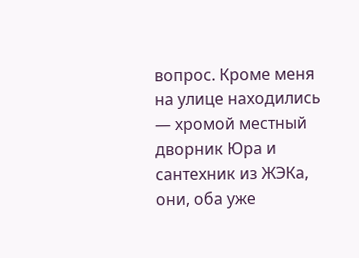вопрос. Кроме меня на улице находились — хромой местный дворник Юра и сантехник из ЖЭКа, они, оба уже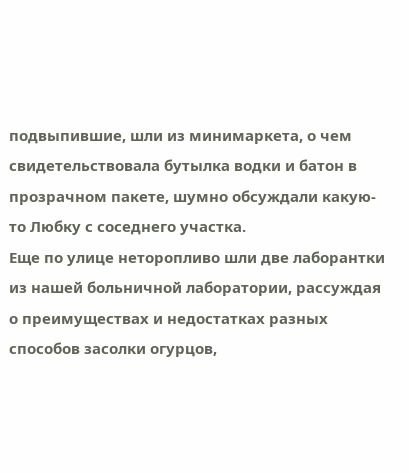подвыпившие, шли из минимаркета, о чем свидетельствовала бутылка водки и батон в прозрачном пакете, шумно обсуждали какую-то Любку с соседнего участка.
Еще по улице неторопливо шли две лаборантки из нашей больничной лаборатории, рассуждая о преимуществах и недостатках разных способов засолки огурцов,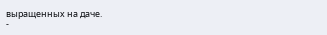выращенных на даче.
-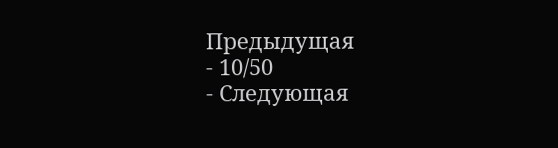Предыдущая
- 10/50
- Следующая